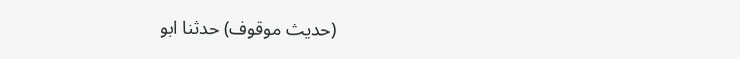(حديث موقوف) حدثنا ابو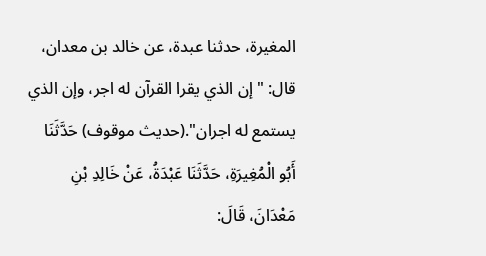المغيرة، حدثنا عبدة، عن خالد بن معدان، قال: "إن الذي يقرا القرآن له اجر، وإن الذي يستمع له اجران".(حديث موقوف) حَدَّثَنَا أَبُو الْمُغِيرَةِ، حَدَّثَنَا عَبْدَةُ، عَنْ خَالِدِ بْنِ مَعْدَانَ، قَالَ: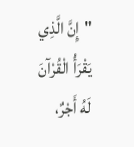"إِنَّ الَّذِي يَقْرَأُ الْقُرْآنَ لَهُ أَجْرٌ،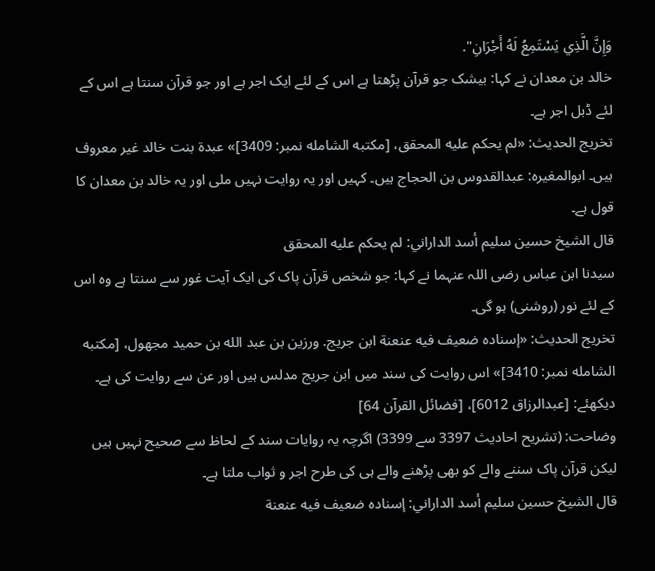وَإِنَّ الَّذِي يَسْتَمِعُ لَهُ أَجْرَانِ".
خالد بن معدان نے کہا: بیشک جو قرآن پڑھتا ہے اس کے لئے ایک اجر ہے اور جو قرآن سنتا ہے اس کے لئے ڈبل اجر ہے۔
تخریج الحدیث: «لم يحكم عليه المحقق، [مكتبه الشامله نمبر: 3409]» عبدۃ بنت خالد غير معروف ہیں۔ ابوالمغيرہ: عبدالقدوس بن الحجاج ہیں۔ کہیں اور یہ روایت نہیں ملی اور یہ خالد بن معدان کا قول ہے۔
قال الشيخ حسين سليم أسد الداراني: لم يحكم عليه المحقق
سیدنا ابن عباس رضی اللہ عنہما نے کہا: جو شخص قرآن پاک کی ایک آیت غور سے سنتا ہے وہ اس کے لئے نور (روشنی) ہو گی۔
تخریج الحدیث: «إسناده ضعيف فيه عنعنة ابن جريج. ورزين بن عبد الله بن حميد مجهول، [مكتبه الشامله نمبر: 3410]» اس روایت کی سند میں ابن جریج مدلس ہیں اور عن سے روایت کی ہے۔ دیکھئے: [عبدالرزاق 6012]، [فضائل القرآن 64]
وضاحت: (تشریح احادیث 3397 سے 3399) اگرچہ یہ روایات سند کے لحاظ سے صحیح نہیں ہیں لیکن قرآن پاک سننے والے کو بھی پڑھنے والے ہی کی طرح اجر و ثواب ملتا ہے۔
قال الشيخ حسين سليم أسد الداراني: إسناده ضعيف فيه عنعنة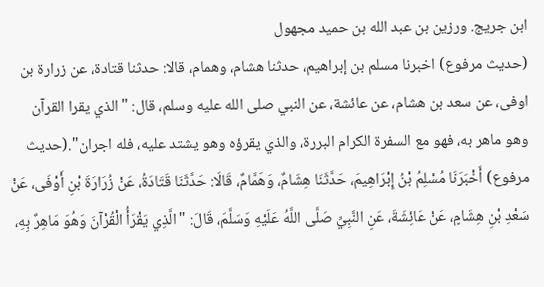ابن جريج. ورزين بن عبد الله بن حميد مجهول
(حديث مرفوع) اخبرنا مسلم بن إبراهيم، حدثنا هشام، وهمام، قالا: حدثنا قتادة، عن زرارة بن اوفى، عن سعد بن هشام، عن عائشة، عن النبي صلى الله عليه وسلم، قال: "الذي يقرا القرآن وهو ماهر به، فهو مع السفرة الكرام البررة، والذي يقرؤه وهو يشتد عليه، فله اجران".(حديث مرفوع) أَخْبَرَنَا مُسْلِمُ بْنُ إِبْرَاهِيمَ، حَدَّثَنَا هِشَامٌ، وَهَمَّامٌ، قَالَا: حَدَّثَنَا قَتَادَةُ، عَنْ زُرَارَةَ بْنِ أَوْفَى، عَنْ سَعْدِ بْنِ هِشَامٍ، عَنْ عَائِشَةَ، عَنِ النَّبِيِّ صَلَّى اللَّهُ عَلَيْهِ وَسَلَّمَ، قَالَ: "الَّذِي يَقْرَأُ الْقُرْآنَ وَهُوَ مَاهِرٌ بِهِ،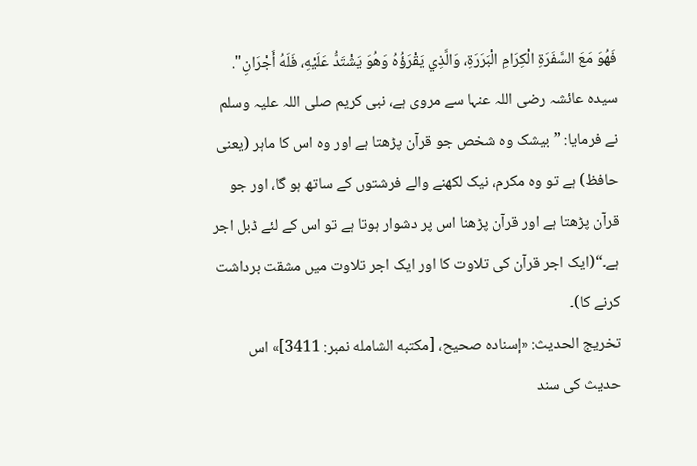فَهُوَ مَعَ السَّفَرَةِ الْكِرَامِ الْبَرَرَةِ، وَالَّذِي يَقْرَؤُهُ وَهُوَ يَشْتَدُّ عَلَيْهِ، فَلَهُ أَجْرَانِ".
سیدہ عائشہ رضی اللہ عنہا سے مروی ہے، نبی کریم صلی اللہ علیہ وسلم نے فرمایا: ”بیشک وہ شخص جو قرآن پڑھتا ہے اور وہ اس کا ماہر (یعنی حافظ) ہے تو وہ مکرم، نیک لکھنے والے فرشتوں کے ساتھ ہو گا، اور جو قرآن پڑھتا ہے اور قرآن پڑھنا اس پر دشوار ہوتا ہے تو اس کے لئے ڈبل اجر ہے۔“(ایک اجر قرآن کی تلاوت کا اور ایک اجر تلاوت میں مشقت برداشت کرنے کا)۔
تخریج الحدیث: «إسناده صحيح، [مكتبه الشامله نمبر: 3411]» اس حدیث کی سند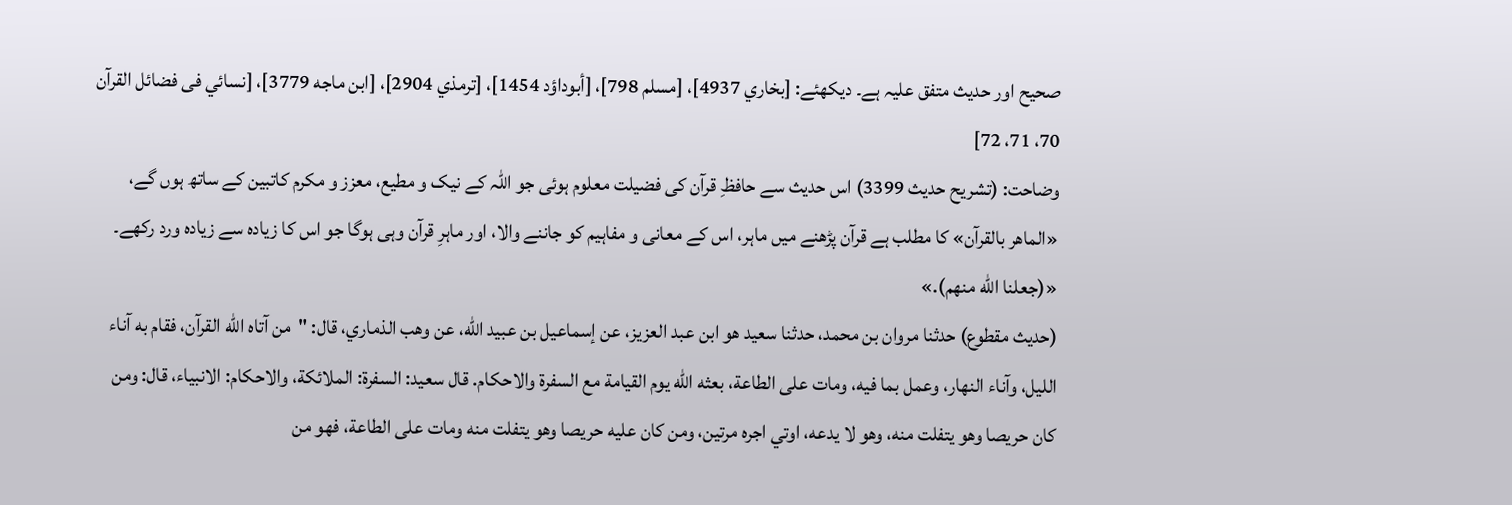صحیح اور حدیث متفق علیہ ہے۔ دیکھئے: [بخاري 4937]، [مسلم 798]، [أبوداؤد 1454]، [ترمذي 2904]، [ابن ماجه 3779]، [نسائي فى فضائل القرآن 70، 71، 72]
وضاحت: (تشریح حدیث 3399) اس حدیث سے حافظِ قرآن کی فضیلت معلوم ہوئی جو اللہ کے نیک و مطیع، معزز و مکرم کاتبین کے ساتھ ہوں گے، «الماهر بالقرآن» کا مطلب ہے قرآن پڑھنے میں ماہر، اس کے معانی و مفاہیم کو جاننے والا، اور ماہرِ قرآن وہی ہوگا جو اس کا زیادہ سے زیادہ ورد رکھے۔ «(جعلنا اللّٰه منهم).»
(حديث مقطوع) حدثنا مروان بن محمد، حدثنا سعيد هو ابن عبد العزيز، عن إسماعيل بن عبيد الله، عن وهب الذماري، قال: "من آتاه الله القرآن، فقام به آناء الليل، وآناء النهار، وعمل بما فيه، ومات على الطاعة، بعثه الله يوم القيامة مع السفرة والاحكام. قال سعيد: السفرة: الملائكة، والاحكام: الانبياء، قال: ومن كان حريصا وهو يتفلت منه، وهو لا يدعه، اوتي اجره مرتين، ومن كان عليه حريصا وهو يتفلت منه ومات على الطاعة، فهو من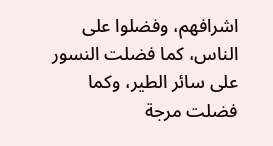اشرافهم، وفضلوا على الناس، كما فضلت النسور على سائر الطير، وكما فضلت مرجة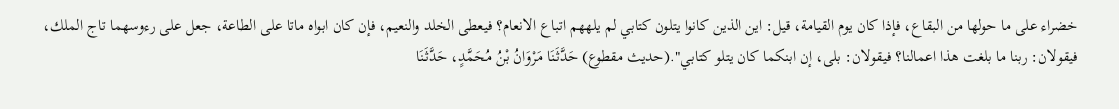خضراء على ما حولها من البقاع، فإذا كان يوم القيامة، قيل: اين الذين كانوا يتلون كتابي لم يلههم اتباع الانعام؟ فيعطى الخلد والنعيم، فإن كان ابواه ماتا على الطاعة، جعل على رءوسهما تاج الملك، فيقولان: ربنا ما بلغت هذا اعمالنا؟ فيقولان: بلى، إن ابنكما كان يتلو كتابي".(حديث مقطوع) حَدَّثَنَا مَرْوَانُ بْنُ مُحَمَّدٍ، حَدَّثَنَا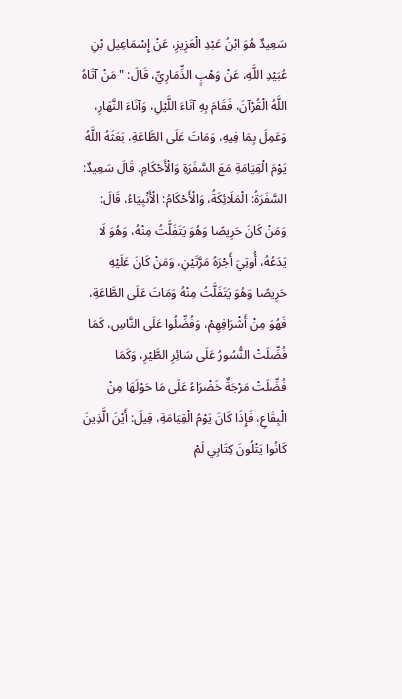سَعِيدٌ هُوَ ابْنُ عَبْدِ الْعَزِيزِ، عَنْ إِسْمَاعِيل بْنِ عُبَيْدِ اللَّهِ، عَنْ وَهْبٍ الذِّمَارِيِّ، قَالَ: "مَنْ آتَاهُ اللَّهُ الْقُرْآنَ، فَقَامَ بِهِ آنَاءَ اللَّيْلِ، وَآنَاءَ النَّهَارِ، وَعَمِلَ بِمَا فِيهِ، وَمَاتَ عَلَى الطَّاعَةِ، بَعَثَهُ اللَّهُ يَوْمَ الْقِيَامَةِ مَعَ السَّفَرَةِ وَالْأَحْكَامِ. قَالَ سَعِيدٌ: السَّفَرَةُ: الْمَلَائِكَةُ، وَالْأَحْكَامُ: الْأَنْبِيَاءُ، قَالَ: وَمَنْ كَانَ حَرِيصًا وَهُوَ يَتَفَلَّتُ مِنْهُ، وَهُوَ لَا يَدَعُهُ، أُوتِيَ أَجْرَهُ مَرَّتَيْنِ، وَمَنْ كَانَ عَلَيْهِ حَرِيصًا وَهُوَ يَتَفَلَّتُ مِنْهُ وَمَاتَ عَلَى الطَّاعَةِ، فَهُوَ مِنْ أَشْرَافِهِمْ، وَفُضِّلُوا عَلَى النَّاسِ، كَمَا فُضِّلَتْ النُّسُورُ عَلَى سَائِرِ الطَّيْرِ، وَكَمَا فُضِّلَتْ مَرْجَةٌ خَضْرَاءُ عَلَى مَا حَوْلَهَا مِنْ الْبِقَاعِ، فَإِذَا كَانَ يَوْمُ الْقِيَامَةِ، قِيلَ: أَيْنَ الَّذِينَ كَانُوا يَتْلُونَ كِتَابِي لَمْ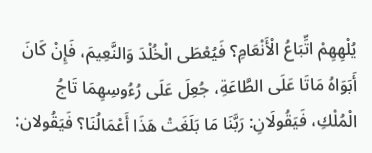يُلْهِهِمْ اتِّبَاعُ الْأَنْعَامِ؟ فَيُعْطَى الْخُلْدَ وَالنَّعِيمَ، فَإِنْ كَانَ أَبَوَاهُ مَاتَا عَلَى الطَّاعَةِ، جُعِلَ عَلَى رُءُوسِهِمَا تَاجُ الْمُلْكِ، فَيَقُولَانِ: رَبَّنَا مَا بَلَغَتْ هَذَا أَعْمَالُنَا؟ فَيَقُولان: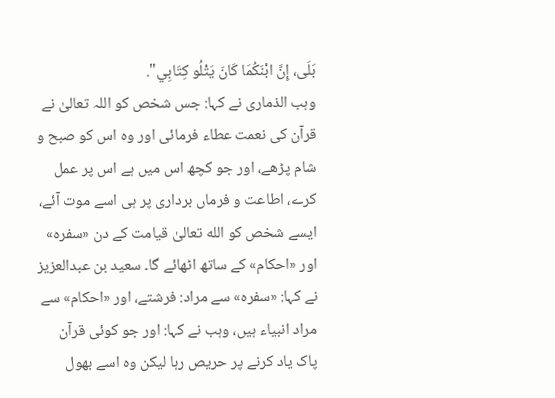بَلَى، إِنَّ ابْنَكُمَا كَانَ يَتْلُو كِتَابِي".
وہب الذماری نے کہا: جس شخص کو اللہ تعالیٰ نے قرآن کی نعمت عطاء فرمائی اور وہ اس کو صبح و شام پڑھے، اور جو کچھ اس میں ہے اس پر عمل کرے، اطاعت و فرماں برداری پر ہی اسے موت آئے، ایسے شخص کو الله تعالیٰ قیامت کے دن «سفره» اور «احكام» کے ساتھ اٹھائے گا۔ سعید بن عبدالعزیز نے کہا: «سفره» سے مراد: فرشتے، اور «احكام» سے مراد انبیاء ہیں، وہب نے کہا: اور جو کوئی قرآن پاک یاد کرنے پر حریص رہا لیکن وہ اسے بھول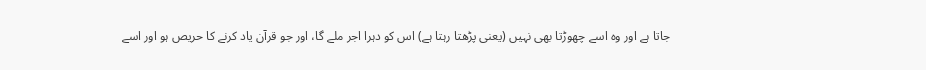جاتا ہے اور وہ اسے چھوڑتا بھی نہیں (یعنی پڑھتا رہتا ہے) اس کو دہرا اجر ملے گا، اور جو قرآن یاد کرنے کا حریص ہو اور اسے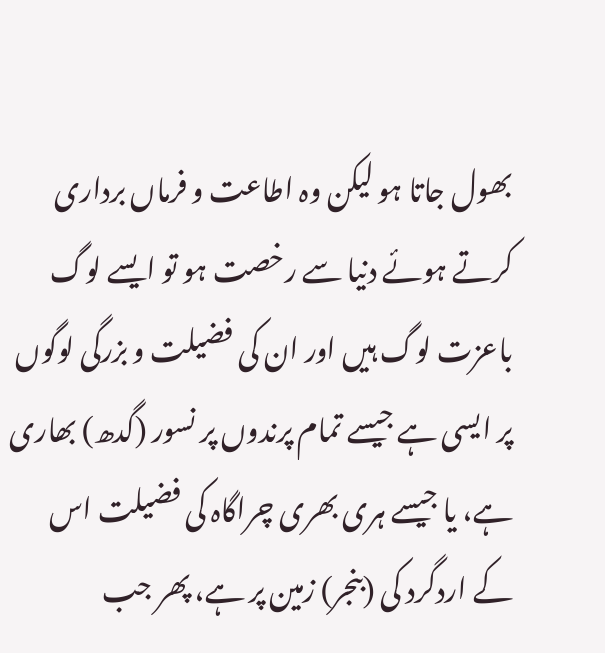بھول جاتا ہو لیکن وہ اطاعت و فرماں برداری کرتے ہوئے دنیا سے رخصت ہو تو ایسے لوگ باعزت لوگ ہیں اور ان کی فضیلت و بزرگی لوگوں پر ایسی ہے جیسے تمام پرندوں پر نسور (گدھ) بھاری ہے، یا جیسے ہری بھری چراگاہ کی فضیلت اس کے اردگرد کی (بنجر) زمین پر ہے، پھر جب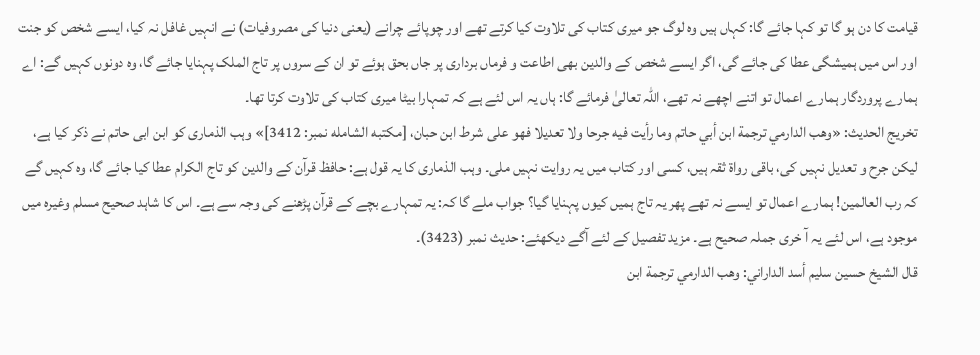قیامت کا دن ہو گا تو کہا جائے گا: کہاں ہیں وہ لوگ جو میری کتاب کی تلاوت کیا کرتے تھے اور چوپائے چرانے (یعنی دنیا کی مصروفیات) نے انہیں غافل نہ کیا، ایسے شخص کو جنت اور اس میں ہمیشگی عطا کی جائے گی، اگر ایسے شخص کے والدین بھی اطاعت و فرماں برداری پر جاں بحق ہوئے تو ان کے سروں پر تاج الملک پہنایا جائے گا، وہ دونوں کہیں گے: اے ہمارے پروردگار ہمارے اعمال تو اتنے اچھے نہ تھے، اللہ تعالیٰ فرمائے گا: ہاں یہ اس لئے ہے کہ تمہارا بیٹا میری کتاب کی تلاوت کرتا تھا۔
تخریج الحدیث: «وهب الدارمي ترجمة ابن أبي حاتم وما رأيت فيه جرحا ولا تعديلا فهو على شرط ابن حبان، [مكتبه الشامله نمبر: 3412]» وہب الذماری کو ابن ابی حاتم نے ذکر کیا ہے، لیکن جرح و تعدیل نہیں کی، باقی رواۃ ثقہ ہیں، کسی اور کتاب میں یہ روایت نہیں ملی۔ وہب الذماری کا یہ قول ہے: حافظ قرآن کے والدین کو تاج الکرام عطا کیا جائے گا، وہ کہیں گے کہ رب العالمین! ہمارے اعمال تو ایسے نہ تھے پھر یہ تاج ہمیں کیوں پہنایا گیا؟ جواب ملے گا کہ: یہ تمہارے بچے کے قرآن پڑھنے کی وجہ سے ہے۔ اس کا شاہد صحیح مسلم وغیرہ میں موجود ہے، اس لئے یہ آ خری جملہ صحیح ہے۔ مزید تفصیل کے لئے آگے دیکھئے: حدیث نمبر (3423)۔
قال الشيخ حسين سليم أسد الداراني: وهب الدارمي ترجمة ابن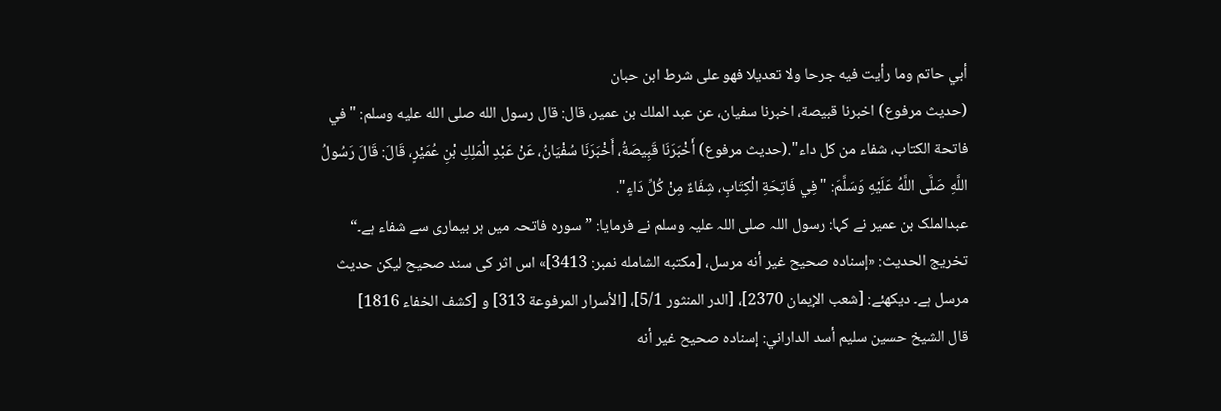أبي حاتم وما رأيت فيه جرحا ولا تعديلا فهو على شرط ابن حبان
(حديث مرفوع) اخبرنا قبيصة، اخبرنا سفيان، عن عبد الملك بن عمير، قال: قال رسول الله صلى الله عليه وسلم: "في فاتحة الكتاب، شفاء من كل داء".(حديث مرفوع) أَخْبَرَنَا قَبِيصَةُ، أَخْبَرَنَا سُفْيَانُ، عَنْ عَبْدِ الْمَلِكِ بْنِ عُمَيْرٍ، قَالَ: قَالَ رَسُولُ اللَّهِ صَلَّى اللَّهُ عَلَيْهِ وَسَلَّمَ: "فِي فَاتِحَةِ الْكِتَابِ، شِفَاءٌ مِنْ كُلِّ دَاءٍ".
عبدالملک بن عمیر نے کہا: رسول اللہ صلی اللہ علیہ وسلم نے فرمایا: ”سورہ فاتحہ میں ہر بیماری سے شفاء ہے۔“
تخریج الحدیث: «إسناده صحيح غير أنه مرسل، [مكتبه الشامله نمبر: 3413]» اس اثر کی سند صحیح لیکن حدیث مرسل ہے۔ دیکھئے: [شعب الإيمان 2370]، [الدر المنثور 5/1]، [الأسرار المرفوعة 313] و [كشف الخفاء 1816]
قال الشيخ حسين سليم أسد الداراني: إسناده صحيح غير أنه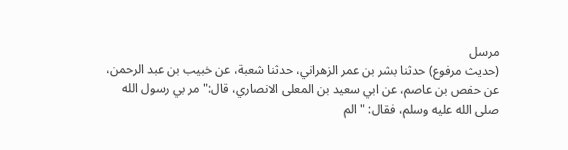مرسل
(حديث مرفوع) حدثنا بشر بن عمر الزهراني، حدثنا شعبة، عن خبيب بن عبد الرحمن، عن حفص بن عاصم، عن ابي سعيد بن المعلى الانصاري، قال:"مر بي رسول الله صلى الله عليه وسلم، فقال: "الم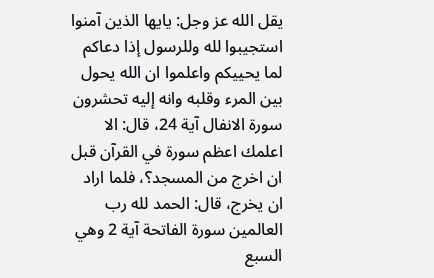يقل الله عز وجل: يايها الذين آمنوا استجيبوا لله وللرسول إذا دعاكم لما يحييكم واعلموا ان الله يحول بين المرء وقلبه وانه إليه تحشرون سورة الانفال آية 24، قال: الا اعلمك اعظم سورة في القرآن قبل ان اخرج من المسجد؟، فلما اراد ان يخرج، قال: الحمد لله رب العالمين سورة الفاتحة آية 2 وهي السبع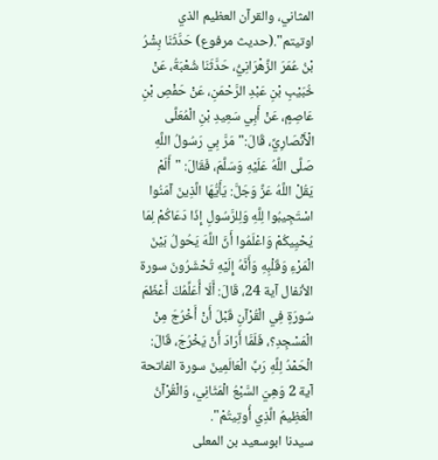المثاني، والقرآن العظيم الذي اوتيتم".(حديث مرفوع) حَدَّثَنَا بِشْرُ بْنُ عُمَرَ الزَّهْرَانِيُّ، حَدَّثَنَا شُعْبَةُ، عَنْ خُبَيْبِ بْنِ عَبْدِ الرَّحْمَنِ، عَنْ حَفْصِ بْنِ عَاصِمٍ، عَنْ أَبِي سَعِيدِ بْنِ الْمُعَلَّى الْأَنْصَارِيِّ، قَالَ:"مَرَّ بِي رَسُولُ اللَّهِ صَلَّى اللَّهُ عَلَيْهِ وَسَلَّمَ، فَقَالَ: "أَلَمْ يَقُلْ اللَّهُ عَزَّ وَجَلَّ: يَأَيُّهَا الَّذِينَ آمَنُوا اسْتَجِيبُوا لِلَّهِ وَلِلرَّسُولِ إِذَا دَعَاكُمْ لِمَا يُحْيِيكُمْ وَاعْلَمُوا أَنَّ اللَّهَ يَحُولُ بَيْنَ الْمَرْءِ وَقَلْبِهِ وَأَنَّهُ إِلَيْهِ تُحْشَرُونَ سورة الأنفال آية 24، قَالَ: أَلَا أُعَلِّمُكَ أَعْظَمَ سُورَةٍ فِي الْقُرْآنِ قَبْلَ أَنْ أَخْرُجَ مِنْ الْمَسْجِدِ؟، فَلَمَّا أَرَادَ أَنْ يَخْرُجَ، قَالَ: الْحَمْدُ لِلَّهِ رَبِّ الْعَالَمِينَ سورة الفاتحة آية 2 وَهِيَ السَّبْعُ الْمَثَانِي، وَالْقُرْآنُ الْعَظِيمُ الَّذِي أُوتِيتُمْ".
سیدنا ابوسعید بن المعلی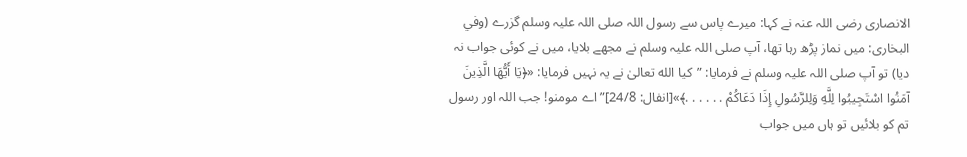الانصاری رضی اللہ عنہ نے کہا: میرے پاس سے رسول اللہ صلی اللہ علیہ وسلم گزرے (وفي البخاری: میں نماز پڑھ رہا تھا، آپ صلی اللہ علیہ وسلم نے مجھے بلایا، میں نے کوئی جواب نہ دیا) تو آپ صلی اللہ علیہ وسلم نے فرمایا: ”کیا الله تعالیٰ نے یہ نہیں فرمایا: «﴿يَا أَيُّهَا الَّذِينَ آمَنُوا اسْتَجِيبُوا لِلَّهِ وَلِلرَّسُولِ إِذَا دَعَاكُمْ . . . . . .﴾»[انفال: 24/8]”اے مومنو! جب اللہ اور رسول تم کو بلائیں تو ہاں میں جواب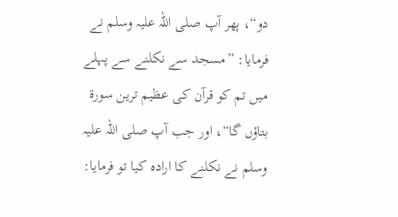دو“، پھر آپ صلی اللہ علیہ وسلم نے فرمایا: ”مسجد سے نکلنے سے پہلے میں تم کو قرآن کی عظیم ترین سورۃ بتاؤں گا“، اور جب آپ صلی اللہ علیہ وسلم نے نکلنے کا ارادہ کیا تو فرمایا: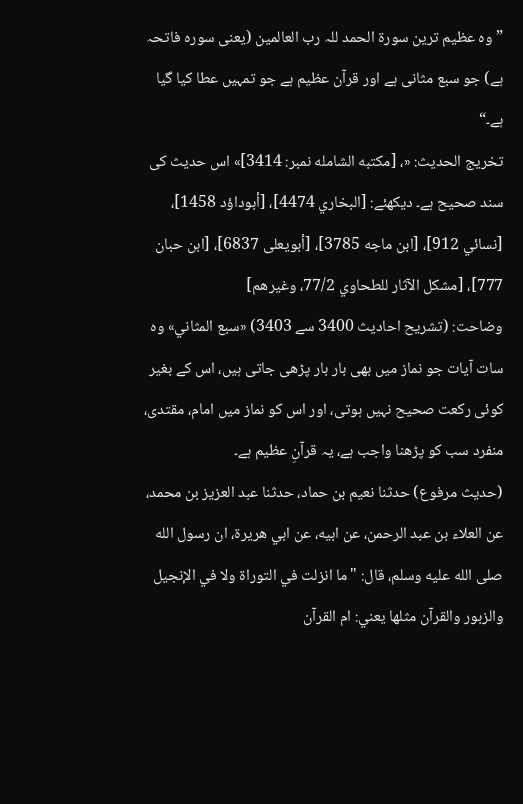”وہ عظیم ترین سورۃ الحمد للہ رب العالمین (یعنی سورہ فاتحہ ہے) جو سبع مثانی ہے اور قرآن عظیم ہے جو تمہیں عطا کیا گیا ہے۔“
تخریج الحدیث: «، [مكتبه الشامله نمبر: 3414]» اس حدیث کی سند صحیح ہے۔ دیکھئے: [البخاري 4474]، [أبوداؤد 1458]، [نسائي 912]، [ابن ماجه 3785]، [أبويعلی 6837]، [ابن حبان 777]، [مشكل الآثار للطحاوي 77/2، وغيرهم]
وضاحت: (تشریح احادیث 3400 سے 3403) «سبع المثاني» وہ سات آیات جو نماز میں بھی بار بار پڑھی جاتی ہیں، اس کے بغیر کوئی رکعت صحیح نہیں ہوتی، اور اس کو نماز میں امام، مقتدی، منفرد سب کو پڑھنا واجب ہے، یہ قرآنِ عظیم ہے۔
(حديث مرفوع) حدثنا نعيم بن حماد، حدثنا عبد العزيز بن محمد، عن العلاء بن عبد الرحمن، عن ابيه، عن ابي هريرة، ان رسول الله صلى الله عليه وسلم، قال: "ما انزلت في التوراة ولا في الإنجيل والزبور والقرآن مثلها يعني: ام القرآن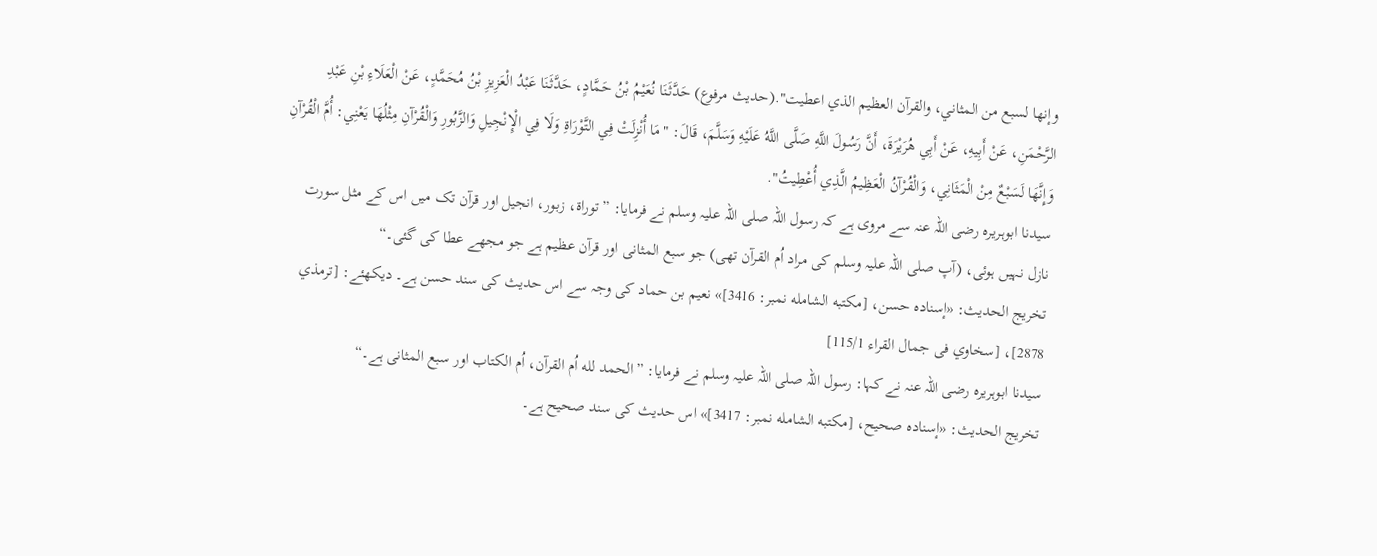وإنها لسبع من المثاني، والقرآن العظيم الذي اعطيت".(حديث مرفوع) حَدَّثَنَا نُعَيْمُ بْنُ حَمَّادٍ، حَدَّثَنَا عَبْدُ الْعَزِيزِ بْنُ مُحَمَّدٍ، عَنْ الْعَلَاءِ بْنِ عَبْدِ الرَّحْمَنِ، عَنْ أَبِيهِ، عَنْ أَبِي هُرَيْرَةَ، أَنَّ رَسُولَ اللَّهِ صَلَّى اللَّهُ عَلَيْهِ وَسَلَّمَ، قَالَ: "مَا أُنْزِلَتْ فِي التَّوْرَاةِ وَلَا فِي الْإِنْجِيلِ وَالزَّبُورِ وَالْقُرْآنِ مِثْلُهَا يَعْنِي: أُمَّ الْقُرْآنِ وَإِنَّهَا لَسَبْعٌ مِنْ الْمَثَانِي، وَالْقُرْآنُ الْعَظِيمُ الَّذِي أُعْطِيتُ".
سیدنا ابوہریرہ رضی اللہ عنہ سے مروی ہے کہ رسول اللہ صلی اللہ علیہ وسلم نے فرمایا: ”توراۃ، زبور، انجیل اور قرآن تک میں اس کے مثل سورت نازل نہیں ہوئی، (آپ صلی اللہ علیہ وسلم کی مراد اُم القرآن تھی) جو سبع المثانی اور قرآن عظیم ہے جو مجھے عطا کی گئی۔“
تخریج الحدیث: «إسناده حسن، [مكتبه الشامله نمبر: 3416]» نعیم بن حماد کی وجہ سے اس حدیث کی سند حسن ہے۔ دیکھئے: [ترمذي 2878]، [سخاوي فى جمال القراء 115/1]
سیدنا ابوہریرہ رضی اللہ عنہ نے کہا: رسول اللہ صلی اللہ علیہ وسلم نے فرمایا: ”الحمد لله اُم القرآن، اُم الکتاب اور سبع المثانی ہے۔“
تخریج الحدیث: «إسناده صحيح، [مكتبه الشامله نمبر: 3417]» اس حدیث کی سند صحیح ہے۔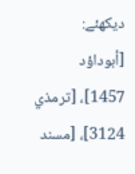دیکھئے: [أبوداؤد 1457]، [ترمذي 3124]، [مسند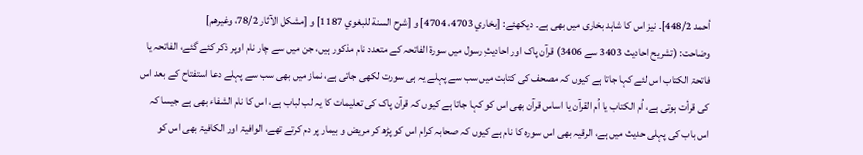أحمد 448/2]۔ نیز اس کا شاہد بخاری میں بھی ہے۔ دیکھئے: [بخاري 4703، 4704] و [شرح السنة للبغوي 1187] و [مشكل الآثار 78/2، وغيرهم]
وضاحت: (تشریح احادیث 3403 سے 3406) قرآن پاک اور احادیثِ رسول میں سورۃ الفاتحہ کے متعدد نام مذکور ہیں، جن میں سے چار نام اوپر ذکر کئے گئے، الفاتحہ یا فاتحۃ الكتاب اس لئے کہا جاتا ہے کیوں کہ مصحف کی کتابت میں سب سے پہلے یہ ہی سورت لکھی جاتی ہے، نماز میں بھی سب سے پہلے دعا استفتاح کے بعد اس کی قرأت ہوتی ہے، اُم الکتاب یا اُم القرآن یا اساس قرآن بھی اس کو کہا جاتا ہے کیوں کہ قرآن پاک کی تعلیمات کا یہ لب لباب ہے، اس کا نام الشفاء بھی ہے جیسا کہ اس باب کی پہلی حدیث میں ہے، الرقیہ بھی اس سورہ کا نام ہے کیوں کہ صحابہ کرام اس کو پڑھ کر مریض و بیمار پر دم کرتے تھے، الوافیۃ اور الکافیۃ بھی اس کو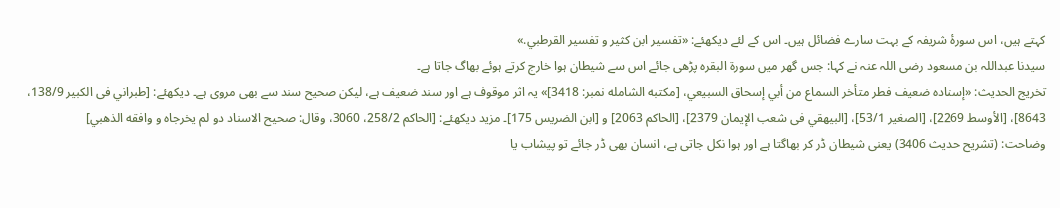کہتے ہیں، اس سورۂ شریفہ کے بہت سارے فضائل ہیں۔ اس کے لئے دیکھئے: «تفسير ابن كثير و تفسير القرطبي.»
سیدنا عبداللہ بن مسعود رضی اللہ عنہ نے کہا: جس گھر میں سورۃ البقرہ پڑھی جائے اس سے شیطان ہوا خارج کرتے ہوئے بھاگ جاتا ہے۔
تخریج الحدیث: «إسناده ضعيف فطر متأخر السماع من أبي إسحاق السبيعي، [مكتبه الشامله نمبر: 3418]» یہ اثر موقوف ہے اور سند ضعیف ہے، لیکن صحیح سند سے بھی مروی ہے۔ دیکھئے: [طبراني فى الكبير 138/9، 8643]، [الأوسط 2269]، [الصغير 53/1]، [البيهقي فى شعب الإيمان 2379]، [الحاكم 2063] و [ابن الضريس 175]۔ مزید دیکھئے: [الحاكم 258/2، 3060، وقال: صحيح الاسناد دو لم يخرجاه و وافقه الذهبي]
وضاحت: (تشریح حدیث 3406) یعنی شیطان ڈر کر بھاگتا ہے اور ہوا نکل جاتی ہے، انسان بھی ڈر جائے تو پیشاب یا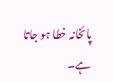پائخانہ خطا ہو جاتا ہے۔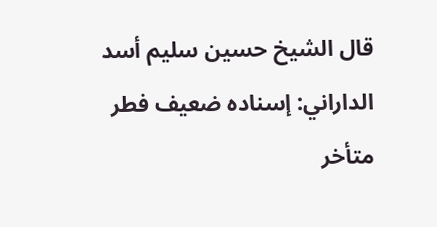قال الشيخ حسين سليم أسد الداراني: إسناده ضعيف فطر متأخر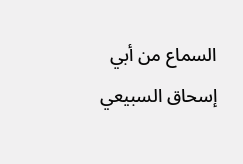السماع من أبي إسحاق السبيعي